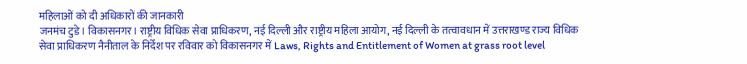महिलाओं को दी अधिकारों की जानकारी
जनमंच टुडे। विकासनगर। राष्ट्रीय विधिक सेवा प्राधिकरण, नई दिल्ली और राष्ट्रीय महिला आयोग, नई दिल्ली के तत्वावधान में उत्तराखण्ड राज्य विधिक सेवा प्राधिकरण नैनीताल के निर्देश पर रविवार को विकासनगर में Laws, Rights and Entitlement of Women at grass root level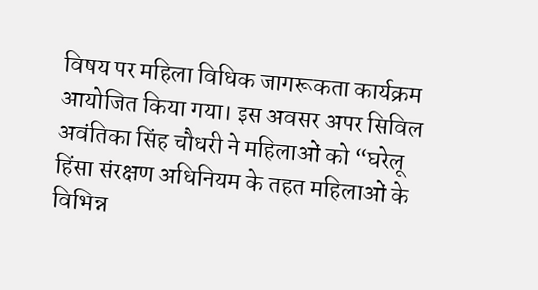विषय पर महिला विधिक जागरूकता कार्यक्रम आयोजित किया गया। इस अवसर अपर सिविल अवंतिका सिंह चौधरी ने महिलाओं को “घरेलू हिंसा संरक्षण अधिनियम के तहत महिलाओं के विभिन्न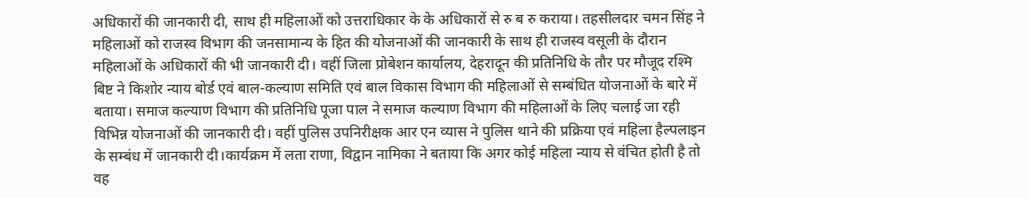अधिकारों की जानकारी दी, साथ ही महिलाओं को उत्तराधिकार के के अधिकारों से रु ब रु कराया। तहसीलदार चमन सिंह ने महिलाओं को राजस्व विभाग की जनसामान्य के हित की योजनाओं की जानकारी के साथ ही राजस्व वसूली के दौरान महिलाओं के अधिकारों की भी जानकारी दी। वहीं जिला प्रोबेशन कार्यालय, देहरादून की प्रतिनिधि के तौर पर मौजूद रश्मि बिष्ट ने किशोर न्याय बोर्ड एवं बाल-कल्याण समिति एवं बाल विकास विभाग की महिलाओं से सम्बंधित योजनाओं के बारे में बताया। समाज कल्याण विभाग की प्रतिनिधि पूजा पाल ने समाज कल्याण विभाग की महिलाओं के लिए चलाई जा रही विभिन्न योजनाओं की जानकारी दी। वहीं पुलिस उपनिरीक्षक आर एन व्यास ने पुलिस थाने की प्रक्रिया एवं महिला हैल्पलाइन के सम्बंध में जानकारी दी।कार्यक्रम में लता राणा, विद्वान नामिका ने बताया कि अगर कोई महिला न्याय से वंचित होती है तो वह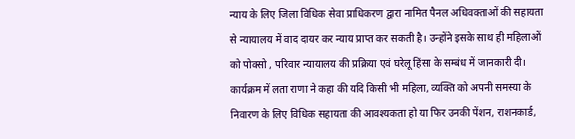न्याय के लिए जिला विधिक सेवा प्राधिकरण द्वारा नामित पैनल अधिवक्ताओं की सहायता से न्यायालय में वाद दायर कर न्याय प्राप्त कर सकती है। उन्होंने इसके साथ ही महिलाओं को पोक्सो , परिवार न्यायालय की प्रक्रिया एवं घरेलू हिंसा के सम्बंध में जानकारी दी। कार्यक्रम में लता राणा ने कहा की यदि किसी भी महिला, व्यक्ति को अपनी समस्या के निवारण के लिए विधिक सहायता की आवश्यकता हो या फिर उनकी पेंशन, राशनकार्ड,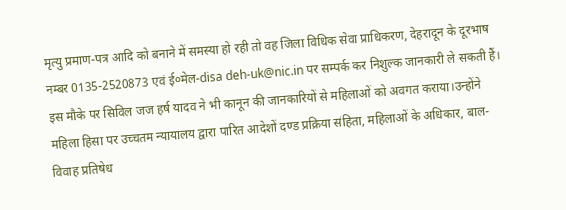मृत्यु प्रमाण-पत्र आदि को बनाने में समस्या हो रही तो वह जिला विधिक सेवा प्राधिकरण, देहरादून के दूरभाष नम्बर 0135-2520873 एवं ई०मेल-disa deh-uk@nic.in पर सम्पर्क कर निशुल्क जानकारी ले सकती हैं। इस मौके पर सिविल जज हर्ष यादव ने भी कानून की जानकारियों से महिलाओं को अवगत कराया।उन्होंने महिला हिसा पर उच्चतम न्यायालय द्वारा पारित आदेशों दण्ड प्रक्रिया संहिता, महिलाओं के अधिकार, बाल-विवाह प्रतिषेध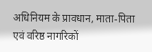अधिनियम के प्रावधान, माता-पिता एवं वरिष्ठ नागरिकों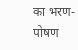का भरण-पोषण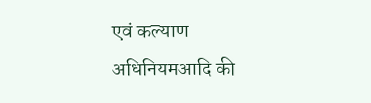एवं कल्याण अधिनियमआदि की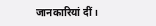जानकारियां दीं।